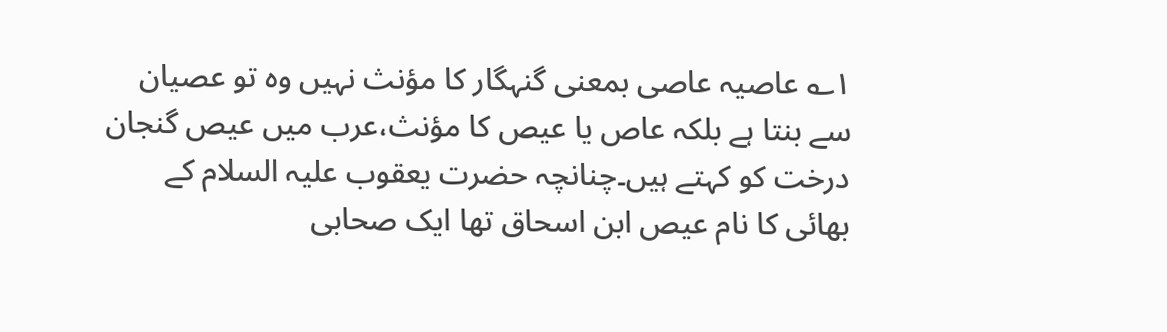۱؎ عاصیہ عاصی بمعنی گنہگار کا مؤنث نہیں وہ تو عصیان سے بنتا ہے بلکہ عاص یا عیص کا مؤنث،عرب میں عیص گنجان درخت کو کہتے ہیں۔چنانچہ حضرت یعقوب علیہ السلام کے بھائی کا نام عیص ابن اسحاق تھا ایک صحابی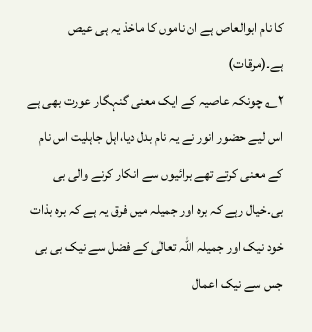کا نام ابوالعاص ہے ان ناموں کا ماخذ یہ ہی عیص ہے۔(مرقات)
۲؎ چونکہ عاصیہ کے ایک معنی گنہگار عورت بھی ہے اس لیے حضور انور نے یہ نام بدل دیا،اہل جاہلیت اس نام کے معنی کرتے تھے برائیوں سے انکار کرنے والی بی بی۔خیال رہے کہ برہ اور جمیلہ میں فرق یہ ہے کہ برہ بذات خود نیک اور جمیلہ اللہ تعالٰی کے فضل سے نیک بی بی جس سے نیک اعمال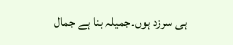ہی سرزد ہوں۔جمیلہ بنا ہے جمال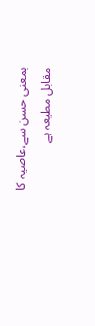بمعنی حسن سے،عاصیہ کا مقابل مطیعہ ہے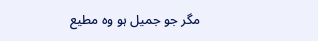مگر جو جمیل ہو وہ مطیع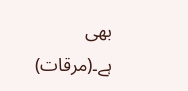بھی ہے۔(مرقات)